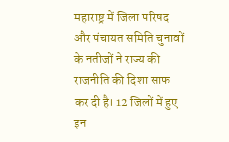महाराष्ट्र में जिला परिषद और पंचायत समिति चुनावों के नतीजों ने राज्य की राजनीति की दिशा साफ कर दी है। 12 जिलों में हुए इन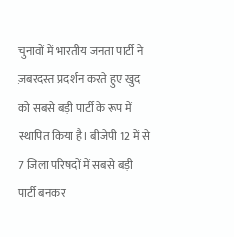चुनावों में भारतीय जनता पार्टी ने ज़बरदस्त प्रदर्शन करते हुए खुद को सबसे बड़ी पार्टी के रूप में स्थापित किया है। बीजेपी 12 में से 7 जिला परिषदों में सबसे बड़ी पार्टी बनकर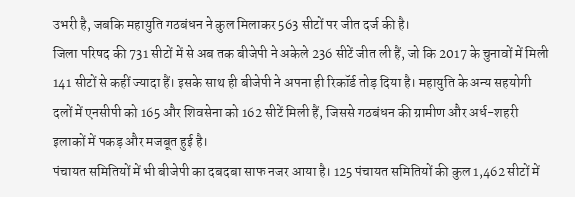उभरी है, जबकि महायुति गठबंधन ने कुल मिलाकर 563 सीटों पर जीत दर्ज की है।
जिला परिषद की 731 सीटों में से अब तक बीजेपी ने अकेले 236 सीटें जीत ली हैं, जो कि 2017 के चुनावों में मिली 141 सीटों से कहीं ज्यादा हैं। इसके साथ ही बीजेपी ने अपना ही रिकॉर्ड तोड़ दिया है। महायुति के अन्य सहयोगी दलों में एनसीपी को 165 और शिवसेना को 162 सीटें मिली हैं, जिससे गठबंधन की ग्रामीण और अर्ध-शहरी इलाकों में पकड़ और मजबूत हुई है।
पंचायत समितियों में भी बीजेपी का दबदबा साफ नजर आया है। 125 पंचायत समितियों की कुल 1,462 सीटों में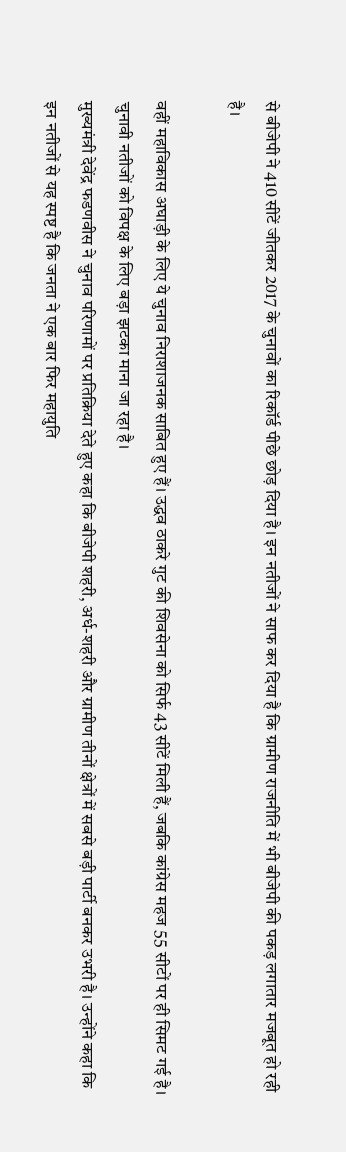से बीजेपी ने 410 सीटें जीतकर 2017 के चुनावों का रिकॉर्ड पीछे छोड़ दिया है। इन नतीजों ने साफ कर दिया है कि ग्रामीण राजनीति में भी बीजेपी की पकड़ लगातार मजबूत हो रही है।

वहीं महाविकास अघाड़ी के लिए ये चुनाव निराशाजनक साबित हुए हैं। उद्धव ठाकरे गुट की शिवसेना को सिर्फ 43 सीटें मिली हैं, जबकि कांग्रेस महज 55 सीटों पर ही सिमट गई है। चुनावी नतीजों को विपक्ष के लिए बड़ा झटका माना जा रहा है।
मुख्यमंत्री देवेंद्र फडणवीस ने चुनाव परिणामों पर प्रतिक्रिया देते हुए कहा कि बीजेपी शहरी, अर्ध-शहरी और ग्रामीण तीनों क्षेत्रों में सबसे बड़ी पार्टी बनकर उभरी है। उन्होंने कहा कि इन नतीजों से यह स्पष्ट है कि जनता ने एक बार फिर महायुति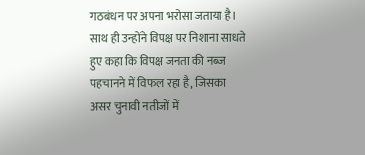गठबंधन पर अपना भरोसा जताया है। साथ ही उन्होंने विपक्ष पर निशाना साधते हुए कहा कि विपक्ष जनता की नब्ज पहचानने में विफल रहा है, जिसका असर चुनावी नतीजों में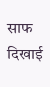साफ दिखाई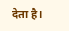देता है।